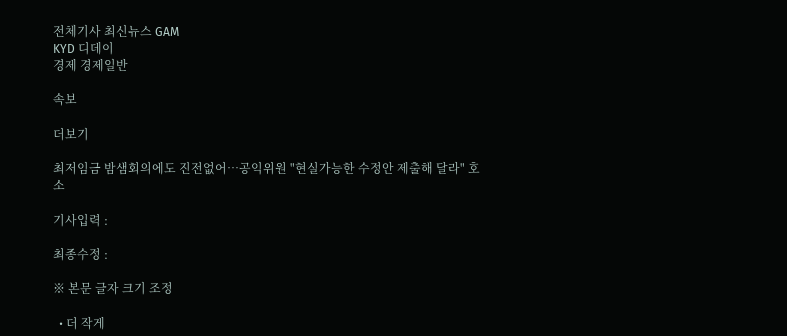전체기사 최신뉴스 GAM
KYD 디데이
경제 경제일반

속보

더보기

최저임금 밤샘회의에도 진전없어…공익위원 "현실가능한 수정안 제출해 달라" 호소

기사입력 :

최종수정 :

※ 본문 글자 크기 조정

  • 더 작게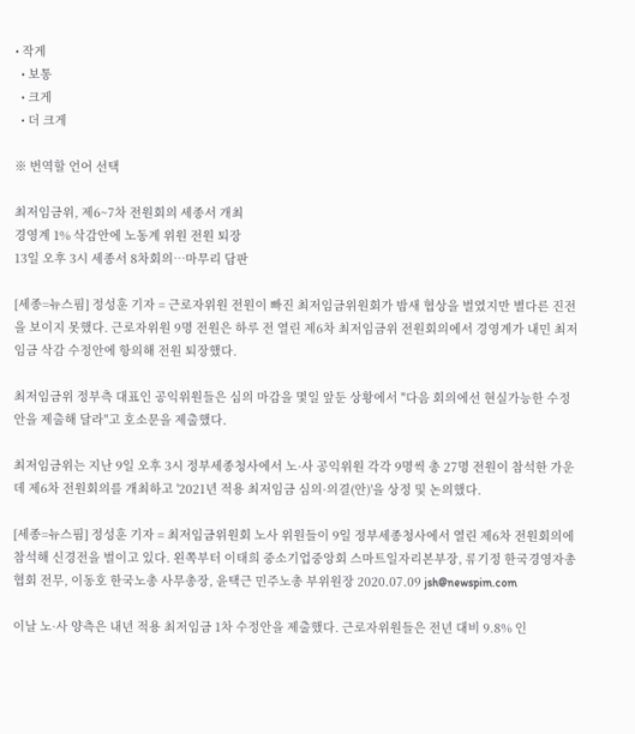• 작게
  • 보통
  • 크게
  • 더 크게

※ 번역할 언어 선택

최저임금위, 제6~7차 전원회의 세종서 개최
경영계 1% 삭감안에 노동계 위원 전원 퇴장
13일 오후 3시 세종서 8차회의…마무리 담판

[세종=뉴스핌] 정성훈 기자 = 근로자위원 전원이 빠진 최저임금위원회가 밤새 협상을 벌였지만 별다른 진전을 보이지 못했다. 근로자위원 9명 전원은 하루 전 열린 제6차 최저임금위 전원회의에서 경영계가 내민 최저임금 삭감 수정안에 항의해 전원 퇴장했다.

최저임금위 정부측 대표인 공익위원들은 심의 마감을 몇일 앞둔 상황에서 "다음 회의에선 현실가능한 수정안을 제출해 달라"고 호소문을 제출했다.

최저임금위는 지난 9일 오후 3시 정부세종청사에서 노·사 공익위원 각각 9명씩 총 27명 전원이 참석한 가운데 제6차 전원회의를 개최하고 '2021년 적용 최저임금 심의·의결(안)'을 상정 및 논의했다.

[세종=뉴스핌] 정성훈 기자 = 최저임금위원회 노사 위원들이 9일 정부세종청사에서 열린 제6차 전원회의에 참석해 신경전을 벌이고 있다. 왼쪽부터 이태희 중소기업중앙회 스마트일자리본부장, 류기정 한국경영자총협회 전무, 이동호 한국노총 사무총장, 윤택근 민주노총 부위원장 2020.07.09 jsh@newspim.com

이날 노·사 양측은 내년 적용 최저임금 1차 수정안을 제출했다. 근로자위원들은 전년 대비 9.8% 인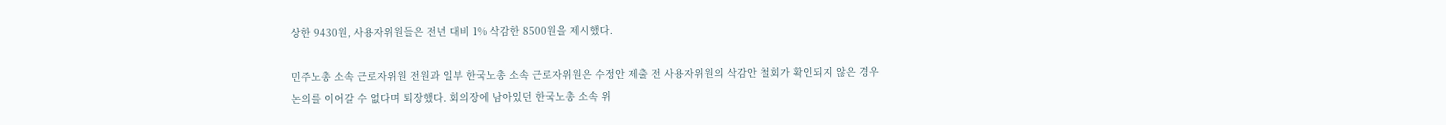상한 9430원, 사용자위원들은 전년 대비 1% 삭감한 8500원을 제시했다.

민주노총 소속 근로자위원 전원과 일부 한국노총 소속 근로자위원은 수정안 제출 전 사용자위원의 삭감안 철회가 확인되지 않은 경우 논의를 이어갈 수 없다며 퇴장했다. 회의장에 남아있던 한국노총 소속 위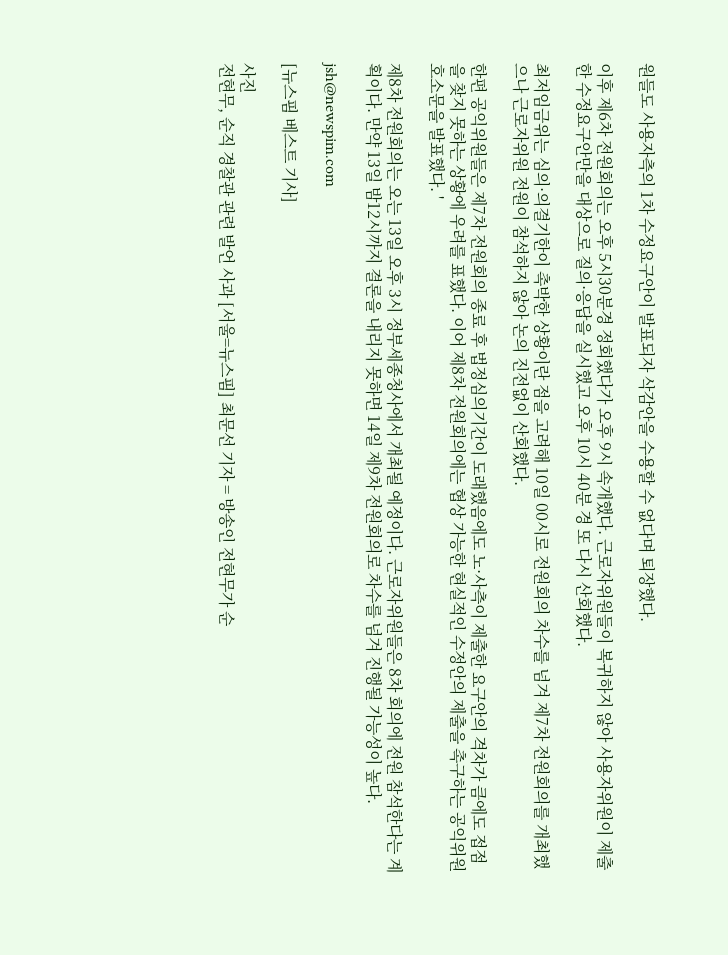원들도 사용자측의 1차 수정요구안이 발표되자 삭감안을 수용할 수 없다며 퇴장했다.

이후 제6차 전원회의는 오후 5시30분경 정회했다가 오후 9시 속개했다. 근로자위원들이 복귀하지 않아 사용자위원이 제출한 수정요구안만을 대상으로 질의·응답을 실시했고 오후 10시 40분 경 또 다시 산회했다.

최저임금위는 심의·의결기한이 촉박한 상황이란 점을 고려해 10일 00시로 전원회의 차수를 넘겨 제7차 전원회의를 개최했으나 근로자위원 전원이 참석하지 않아 논의 진전없이 산회했다.

한편 공익위원들은 제7차 전원회의 종료 후 법정심의기간이 도래했음에도 노·사측이 제출한 요구안의 격차가 큼에도 접점을 찾지 못하는 상황에 우려를 표했다. 이어 제8차 전원회의에는 협상 가능한 현실적인 수정안의 제출을 촉구하는 공익위원 호소문을 발표했다. '

제8차 전원회의는 오는 13일 오후 3시 정부세종청사에서 개최될 예정이다. 근로자위원들은 8차 회의에 전원 참석한다는 계획이다. 만약 13일 밤12시까지 결론을 내리지 못하면 14일 제9차 전원회의로 차수를 넘겨 진행될 가능성이 높다.

jsh@newspim.com

[뉴스핌 베스트 기사]

사진
전현무, 순직 경찰관 관련 발언 사과 [서울=뉴스핌] 최문선 기자 = 방송인 전현무가 순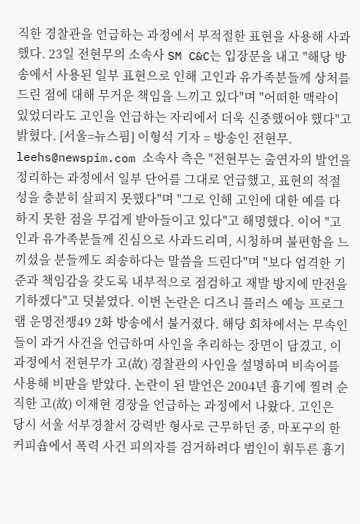직한 경찰관을 언급하는 과정에서 부적절한 표현을 사용해 사과했다. 23일 전현무의 소속사 SM C&C는 입장문을 내고 "해당 방송에서 사용된 일부 표현으로 인해 고인과 유가족분들께 상처를 드린 점에 대해 무거운 책임을 느끼고 있다"며 "어떠한 맥락이 있었더라도 고인을 언급하는 자리에서 더욱 신중했어야 했다"고 밝혔다. [서울=뉴스핌] 이형석 기자 = 방송인 전현무. leehs@newspim.com 소속사 측은 "전현무는 출연자의 발언을 정리하는 과정에서 일부 단어를 그대로 언급했고, 표현의 적절성을 충분히 살피지 못했다"며 "그로 인해 고인에 대한 예를 다하지 못한 점을 무겁게 받아들이고 있다"고 해명했다. 이어 "고인과 유가족분들께 진심으로 사과드리며, 시청하며 불편함을 느끼셨을 분들께도 죄송하다는 말씀을 드린다"며 "보다 엄격한 기준과 책임감을 갖도록 내부적으로 점검하고 재발 방지에 만전을 기하겠다"고 덧붙였다. 이번 논란은 디즈니 플러스 예능 프로그램 운명전쟁49 2화 방송에서 불거졌다. 해당 회차에서는 무속인들이 과거 사건을 언급하며 사인을 추리하는 장면이 담겼고, 이 과정에서 전현무가 고(故) 경찰관의 사인을 설명하며 비속어를 사용해 비판을 받았다. 논란이 된 발언은 2004년 흉기에 찔려 순직한 고(故) 이재현 경장을 언급하는 과정에서 나왔다. 고인은 당시 서울 서부경찰서 강력반 형사로 근무하던 중, 마포구의 한 커피숍에서 폭력 사건 피의자를 검거하려다 범인이 휘두른 흉기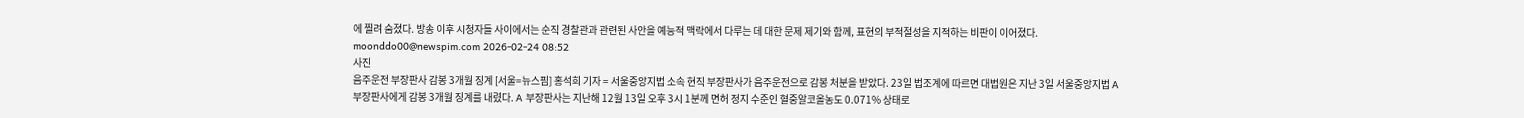에 찔려 숨졌다. 방송 이후 시청자들 사이에서는 순직 경찰관과 관련된 사안을 예능적 맥락에서 다루는 데 대한 문제 제기와 함께, 표현의 부적절성을 지적하는 비판이 이어졌다. moonddo00@newspim.com 2026-02-24 08:52
사진
음주운전 부장판사 감봉 3개월 징계 [서울=뉴스핌] 홍석희 기자 = 서울중앙지법 소속 현직 부장판사가 음주운전으로 감봉 처분을 받았다. 23일 법조계에 따르면 대법원은 지난 3일 서울중앙지법 A 부장판사에게 감봉 3개월 징계를 내렸다. A 부장판사는 지난해 12월 13일 오후 3시 1분께 면허 정지 수준인 혈중알코올농도 0.071% 상태로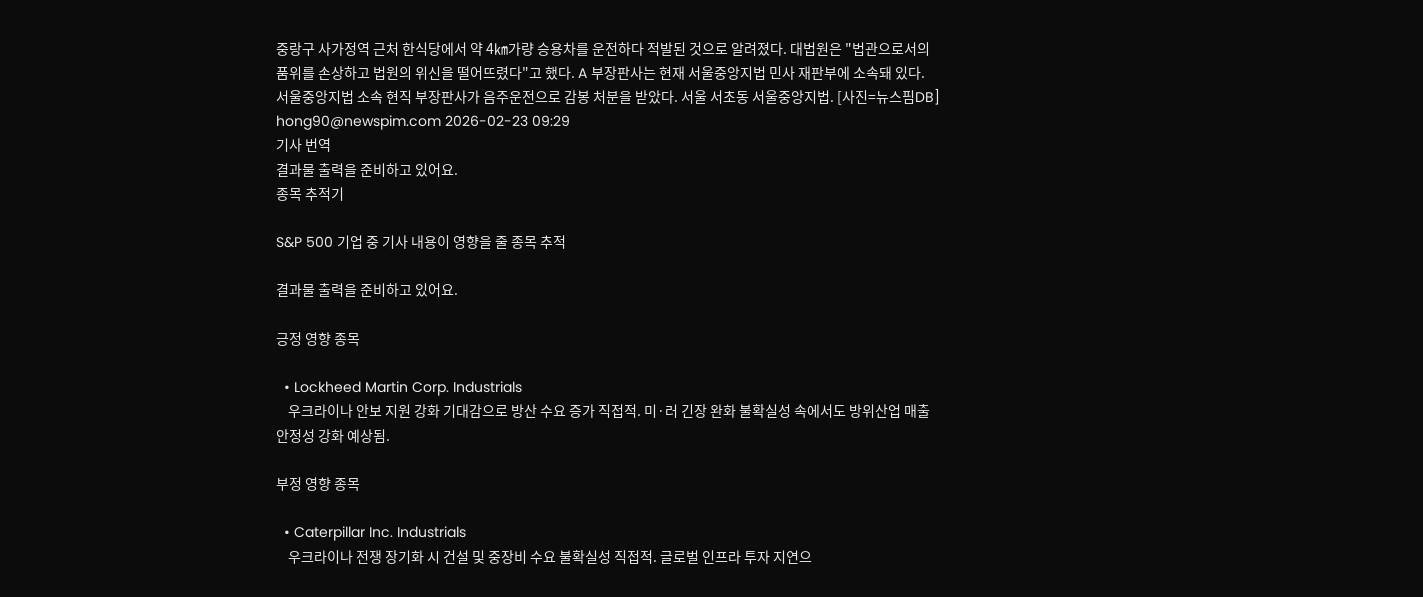중랑구 사가정역 근처 한식당에서 약 4㎞가량 승용차를 운전하다 적발된 것으로 알려졌다. 대법원은 "법관으로서의 품위를 손상하고 법원의 위신을 떨어뜨렸다"고 했다. A 부장판사는 현재 서울중앙지법 민사 재판부에 소속돼 있다. 서울중앙지법 소속 현직 부장판사가 음주운전으로 감봉 처분을 받았다. 서울 서초동 서울중앙지법. [사진=뉴스핌DB] hong90@newspim.com 2026-02-23 09:29
기사 번역
결과물 출력을 준비하고 있어요.
종목 추적기

S&P 500 기업 중 기사 내용이 영향을 줄 종목 추적

결과물 출력을 준비하고 있어요.

긍정 영향 종목

  • Lockheed Martin Corp. Industrials
    우크라이나 안보 지원 강화 기대감으로 방산 수요 증가 직접적. 미·러 긴장 완화 불확실성 속에서도 방위산업 매출 안정성 강화 예상됨.

부정 영향 종목

  • Caterpillar Inc. Industrials
    우크라이나 전쟁 장기화 시 건설 및 중장비 수요 불확실성 직접적. 글로벌 인프라 투자 지연으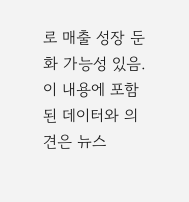로 매출 성장 둔화 가능성 있음.
이 내용에 포함된 데이터와 의견은 뉴스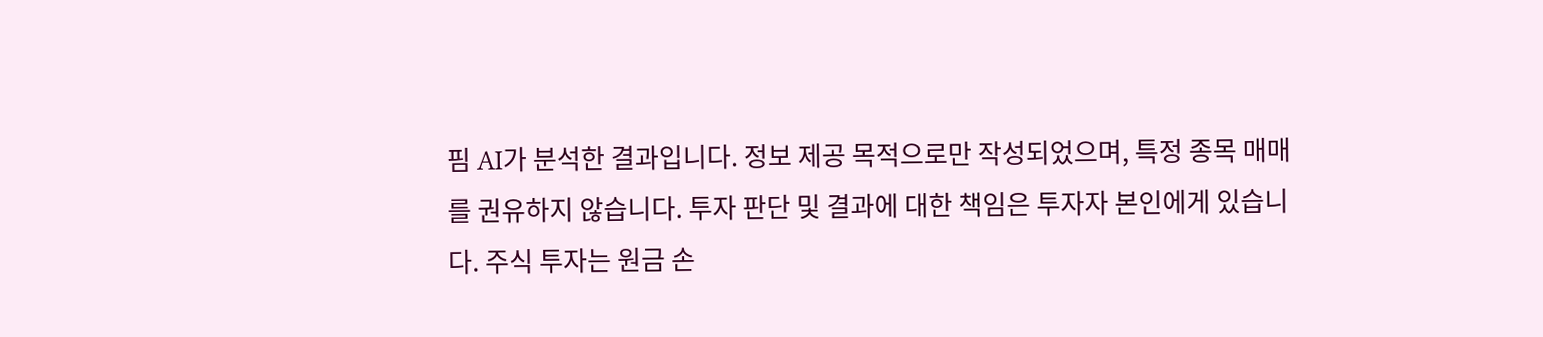핌 AI가 분석한 결과입니다. 정보 제공 목적으로만 작성되었으며, 특정 종목 매매를 권유하지 않습니다. 투자 판단 및 결과에 대한 책임은 투자자 본인에게 있습니다. 주식 투자는 원금 손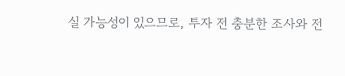실 가능성이 있으므로, 투자 전 충분한 조사와 전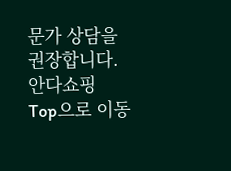문가 상담을 권장합니다.
안다쇼핑
Top으로 이동